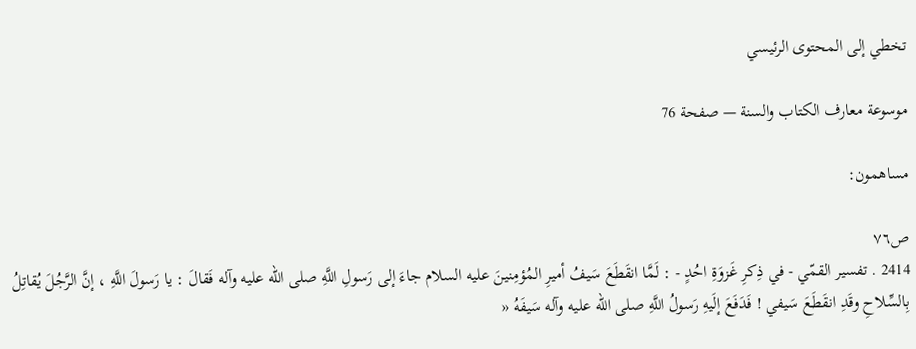تخطي إلى المحتوى الرئيسي

موسوعة معارف الكتاب والسنة — صفحة 76

مساهمون:

ص٧٦
2414 . تفسير القمّي - في ذِكرِ غَزوَةِ احُدٍ - : لَمَّا انقَطَعَ سَيفُ أميرِ المُؤمِنينَ عليه السلام جاءَ إلى رَسولِ اللَّهِ صلى الله عليه وآله فَقالَ : يا رَسولَ اللَّهِ ، إنَّ الرَّجُلَ يُقاتِلُ بِالسِّلاحِ وقَدِ انقَطَعَ سَيفي ! فَدَفَعَ إلَيهِ رَسولُ اللَّهِ صلى الله عليه وآله سَيفَهُ «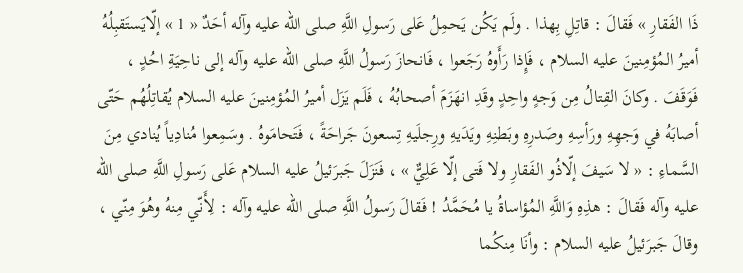ذَا الفَقارِ » فَقالَ : قاتِلِ بِهذا . ولَم يَكُن يَحمِلُ عَلى رَسولِ اللَّهِ صلى الله عليه وآله أحَدٌ « 1 » إلّايَستَقبِلُهُ أميرُ المُؤمِنينَ عليه السلام ، فَإِذا رَأَوهُ رَجَعوا ، فَانحازَ رَسولُ اللَّهِ صلى الله عليه وآله إلى ناحِيَةِ احُدٍ ، فَوَقَفَ . وكانَ القِتالُ مِن وَجهٍ واحِدٍ وقَدِ انهَزَمَ أصحابُهُ ، فَلَم يَزَل أميرُ المُؤمِنينَ عليه السلام يُقاتِلُهُم حَتّى أصابَهُ في وَجهِهِ ورَأسِهِ وصَدرِهِ وبَطنِهِ ويَدَيهِ ورِجلَيهِ تِسعونَ جَراحَةً ، فَتَحامَوهُ . وسَمِعوا مُنادِياً يُنادي مِنَ السَّماءِ : « لا سَيفَ إلّاذُو الفَقارِ ولا فَتى إلّا عَلِيٌّ » ، فَنَزَلَ جَبرَئيلُ عليه السلام عَلى رَسولِ اللَّهِ صلى الله عليه وآله فَقالَ : هذِهِ وَاللَّهِ المُؤاساةُ يا مُحَمَّدُ ! فَقالَ رَسولُ اللَّهِ صلى الله عليه وآله : لِأَنّي مِنهُ وهُوَ مِنّي ، وقالَ جَبرَئيلُ عليه السلام : وأنَا مِنكُما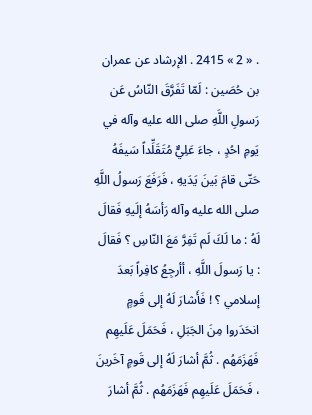. « 2 » 2415 . الإرشاد عن عمران بن حُصَين : لَمّا تَفَرَّقَ النّاسُ عَن رَسولِ اللَّهِ صلى الله عليه وآله في يَومِ احُدٍ ، جاءَ عَلِيٌّ مُتَقَلِّداً سَيفَهُ حَتّى قامَ بَينَ يَدَيهِ ، فَرَفَعَ رَسولُ اللَّهِ صلى الله عليه وآله رَأسَهُ إلَيهِ فَقالَ لَهُ : ما لَكَ لَم تَفِرَّ مَعَ النّاسِ ؟ فَقالَ : يا رَسولَ اللَّهِ ، أأرجِعُ كافِراً بَعدَ إسلامي ؟ ! فَأَشارَ لَهُ إلى قَومٍ انحَدَروا مِنَ الجَبَلِ ، فَحَمَلَ عَلَيهِم فَهَزَمَهُم . ثُمَّ أشارَ لَهُ إلى قَومٍ آخَرينَ ، فَحَمَلَ عَلَيهِم فَهَزَمَهُم . ثُمَّ أشارَ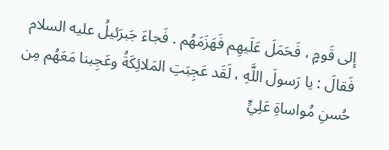إلى قَومٍ ، فَحَمَلَ عَلَيهِم فَهَزَمَهُم . فَجاءَ جَبرَئيلُ عليه السلام فَقالَ : يا رَسولَ اللَّهِ ، لَقَد عَجِبَتِ المَلائِكَةُ وعَجِبنا مَعَهُم مِن حُسنِ مُواساةِ عَلِيٍّ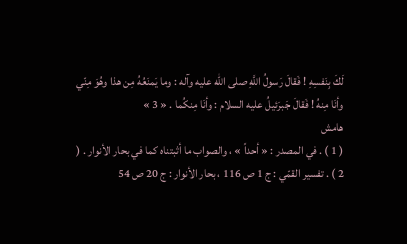لَكَ بِنَفسِهِ ! فَقالَ رَسولُ اللَّهِ صلى الله عليه وآله : وما يَمنَعُهُ مِن هذا وهُوَ مِنّي وأنَا مِنهُ ! فَقالَ جَبرَئيلُ عليه السلام : وأنَا مِنكُما . « 3 »
هامش
( 1 ) . في المصدر : « أحداً » ، والصواب ما أثبتناه كما في بحار الأنوار . ( 2 ) . تفسير القمّي : ج 1 ص 116 ، بحار الأنوار : ج 20 ص 54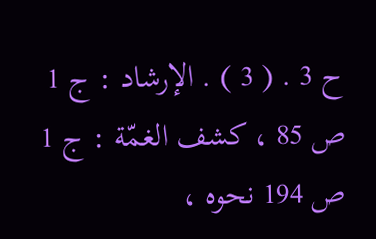ح 3 . ( 3 ) . الإرشاد : ج 1 ص 85 ، كشف الغمّة : ج 1 ص 194 نحوه ،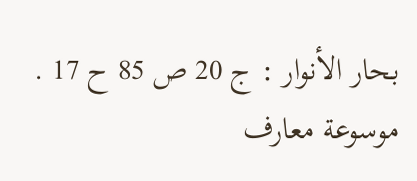بحار الأنوار : ج 20 ص 85 ح 17 .
موسوعة معارف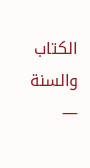الكتاب والسنة —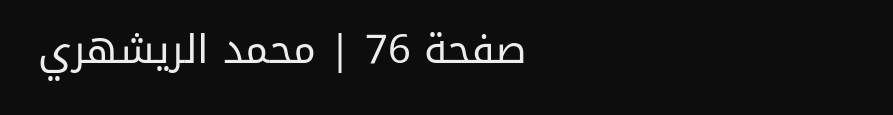صفحة 76 | محمد الريشهري